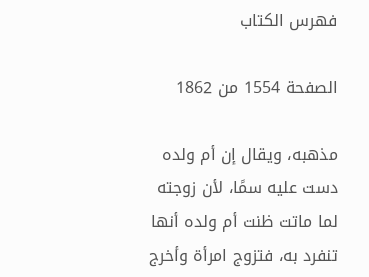فهرس الكتاب

الصفحة 1554 من 1862

مذهبه، ويقال إن أم ولده دست عليه سمًا، لأن زوجته لما ماتت ظنت أم ولده أنها تنفرد به، فتزوج امرأة وأخرج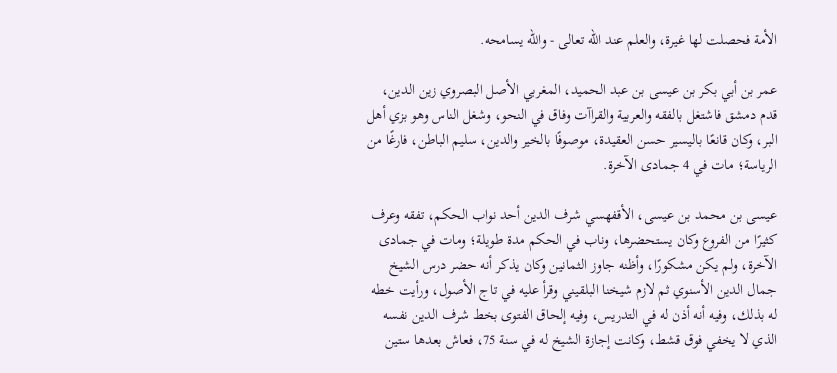الأمة فحصلت لها غيرة، والعلم عند الله تعالى - والله يسامحه.

عمر بن أبي بكر بن عيسى بن عبد الحميد، المغربي الأصل البصروي زين الدين، قدم دمشق فاشتغل بالفقه والعربية والقراآت وفاق في النحو، وشغل الناس وهو بزي أهل البر، وكان قانعًا باليسير حسن العقيدة، موصوفًا بالخير والدين، سليم الباطن، فارغًا من الرياسة؛ مات في 4 جمادى الآخرة.

عيسى بن محمد بن عيسى، الأقفهسي شرف الدين أحد نواب الحكم، تفقه وعرف كثيرًا من الفروع وكان يستحضرها، وناب في الحكم مدة طويلة؛ ومات في جمادى الآخرة، ولم يكن مشكورًا، وأظنه جاوز الثمانين وكان يذكر أنه حضر درس الشيخ جمال الدين الأسنوي ثم لازم شيخنا البلقيني وقرأ عليه في تاج الأصول، ورأيت خطه له بذلك، وفيه أنه أذن له في التدريس، وفيه إلحاق الفتوى بخط شرف الدين نفسه الذي لا يخفي فوق قشط، وكانت إجازة الشيخ له في سنة 75، فعاش بعدها ستين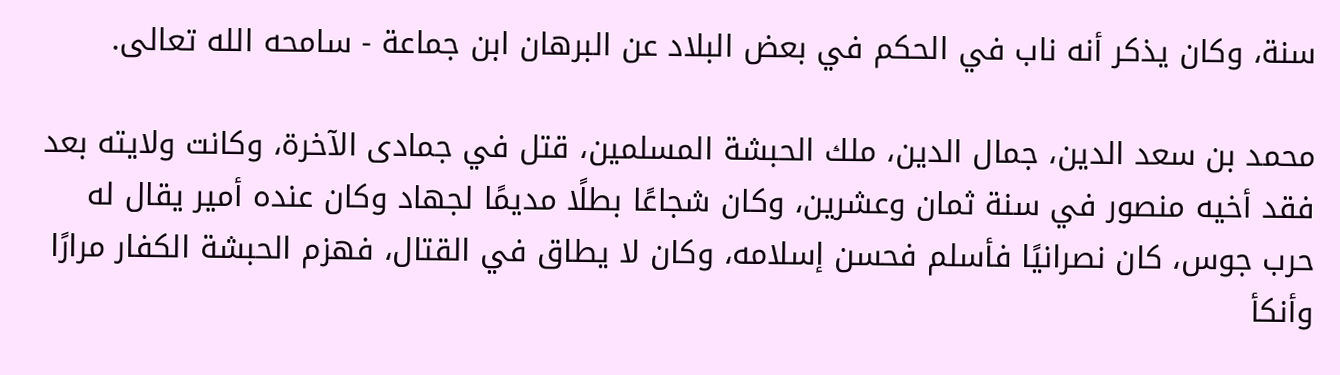سنة، وكان يذكر أنه ناب في الحكم في بعض البلاد عن البرهان ابن جماعة - سامحه الله تعالى.

محمد بن سعد الدين، جمال الدين، ملك الحبشة المسلمين، قتل في جمادى الآخرة، وكانت ولايته بعد فقد أخيه منصور في سنة ثمان وعشرين، وكان شجاعًا بطلًا مديمًا لجهاد وكان عنده أمير يقال له حرب جوس، كان نصرانيًا فأسلم فحسن إسلامه، وكان لا يطاق في القتال، فهزم الحبشة الكفار مرارًا وأنكأ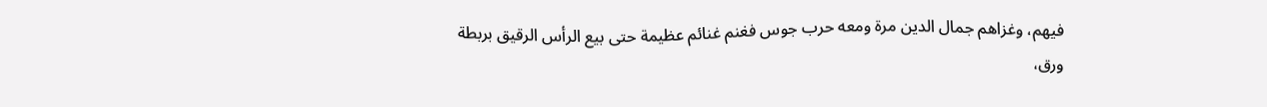فيهم، وغزاهم جمال الدين مرة ومعه حرب جوس فغنم غنائم عظيمة حتى بيع الرأس الرقيق بربطة ورق،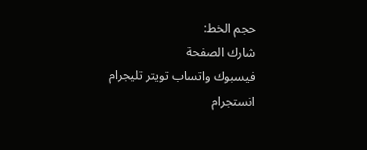حجم الخط:
شارك الصفحة
فيسبوك واتساب تويتر تليجرام انستجرام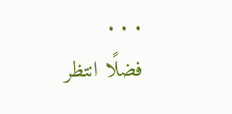. . .
فضلًا انتظر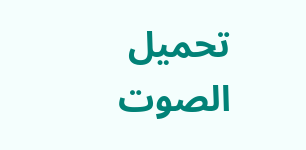تحميل الصوت